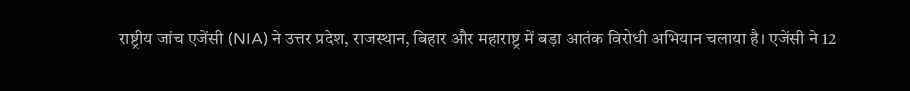राष्ट्रीय जांच एजेंसी (NIA) ने उत्तर प्रदेश, राजस्थान, बिहार और महाराष्ट्र में बड़ा आतंक विरोधी अभियान चलाया है। एजेंसी ने 12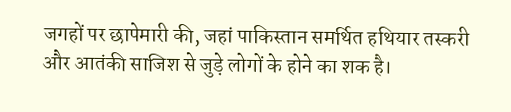जगहों पर छापेमारी की, जहां पाकिस्तान समर्थित हथियार तस्करी और आतंकी साजिश से जुड़े लोगों के होने का शक है।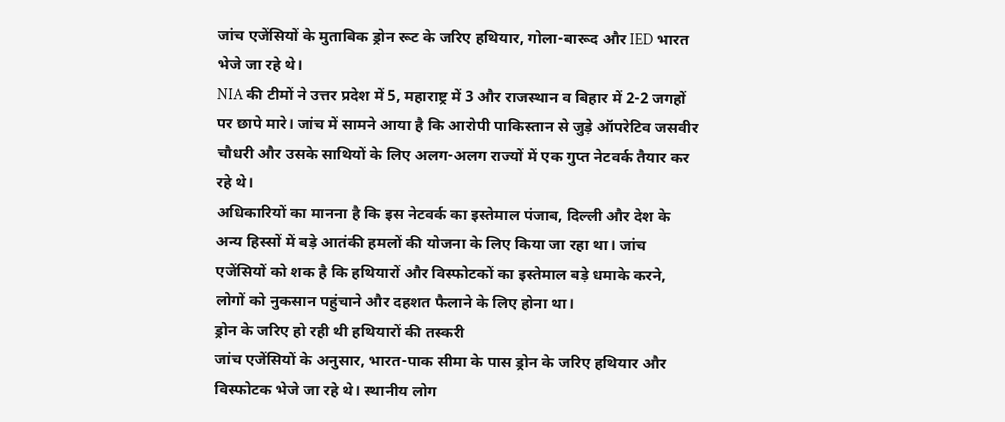जांच एजेंसियों के मुताबिक ड्रोन रूट के जरिए हथियार, गोला-बारूद और IED भारत भेजे जा रहे थे।
NIA की टीमों ने उत्तर प्रदेश में 5, महाराष्ट्र में 3 और राजस्थान व बिहार में 2-2 जगहों पर छापे मारे। जांच में सामने आया है कि आरोपी पाकिस्तान से जुड़े ऑपरेटिव जसवीर चौधरी और उसके साथियों के लिए अलग-अलग राज्यों में एक गुप्त नेटवर्क तैयार कर रहे थे।
अधिकारियों का मानना है कि इस नेटवर्क का इस्तेमाल पंजाब, दिल्ली और देश के अन्य हिस्सों में बड़े आतंकी हमलों की योजना के लिए किया जा रहा था। जांच एजेंसियों को शक है कि हथियारों और विस्फोटकों का इस्तेमाल बड़े धमाके करने, लोगों को नुकसान पहुंचाने और दहशत फैलाने के लिए होना था।
ड्रोन के जरिए हो रही थी हथियारों की तस्करी
जांच एजेंसियों के अनुसार, भारत-पाक सीमा के पास ड्रोन के जरिए हथियार और विस्फोटक भेजे जा रहे थे। स्थानीय लोग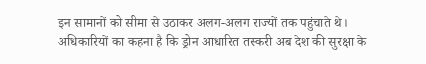इन सामानों को सीमा से उठाकर अलग-अलग राज्यों तक पहुंचाते थे।
अधिकारियों का कहना है कि ड्रोन आधारित तस्करी अब देश की सुरक्षा के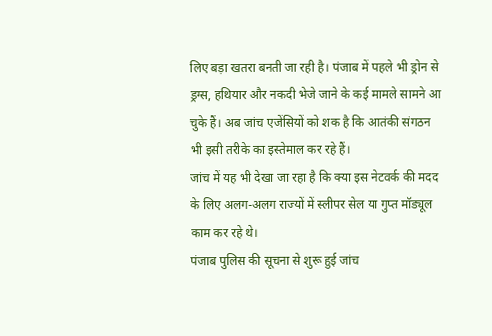लिए बड़ा खतरा बनती जा रही है। पंजाब में पहले भी ड्रोन से ड्रग्स, हथियार और नकदी भेजे जाने के कई मामले सामने आ चुके हैं। अब जांच एजेंसियों को शक है कि आतंकी संगठन भी इसी तरीके का इस्तेमाल कर रहे हैं।
जांच में यह भी देखा जा रहा है कि क्या इस नेटवर्क की मदद के लिए अलग-अलग राज्यों में स्लीपर सेल या गुप्त मॉड्यूल काम कर रहे थे।
पंजाब पुलिस की सूचना से शुरू हुई जांच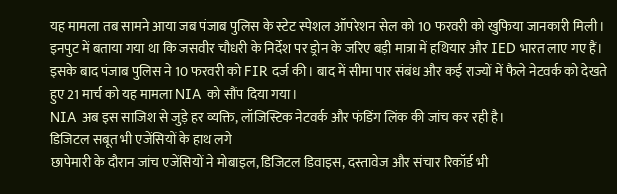यह मामला तब सामने आया जब पंजाब पुलिस के स्टेट स्पेशल ऑपरेशन सेल को 10 फरवरी को खुफिया जानकारी मिली। इनपुट में बताया गया था कि जसवीर चौधरी के निर्देश पर ड्रोन के जरिए बड़ी मात्रा में हथियार और IED भारत लाए गए हैं।
इसके बाद पंजाब पुलिस ने 10 फरवरी को FIR दर्ज की। बाद में सीमा पार संबंध और कई राज्यों में फैले नेटवर्क को देखते हुए 21 मार्च को यह मामला NIA को सौंप दिया गया।
NIA अब इस साजिश से जुड़े हर व्यक्ति, लॉजिस्टिक नेटवर्क और फंडिंग लिंक की जांच कर रही है।
डिजिटल सबूत भी एजेंसियों के हाथ लगे
छापेमारी के दौरान जांच एजेंसियों ने मोबाइल, डिजिटल डिवाइस, दस्तावेज और संचार रिकॉर्ड भी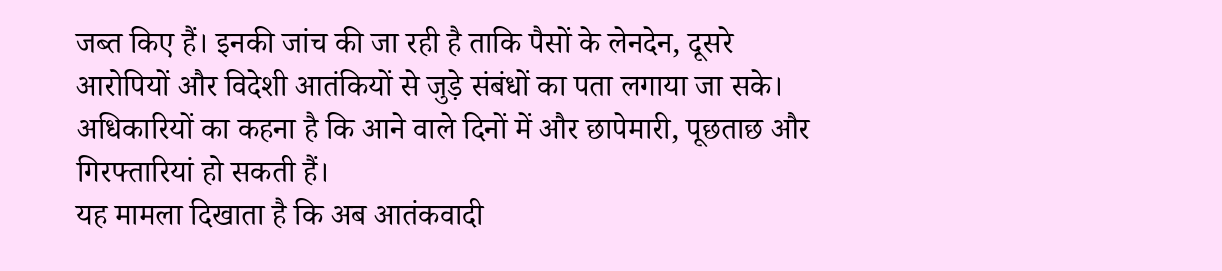जब्त किए हैं। इनकी जांच की जा रही है ताकि पैसों के लेनदेन, दूसरे आरोपियों और विदेशी आतंकियों से जुड़े संबंधों का पता लगाया जा सके।
अधिकारियों का कहना है कि आने वाले दिनों में और छापेमारी, पूछताछ और गिरफ्तारियां हो सकती हैं।
यह मामला दिखाता है कि अब आतंकवादी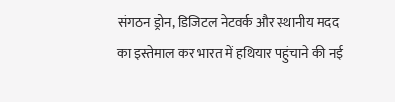संगठन ड्रोन, डिजिटल नेटवर्क और स्थानीय मदद का इस्तेमाल कर भारत में हथियार पहुंचाने की नई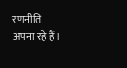रणनीति अपना रहे हैं।